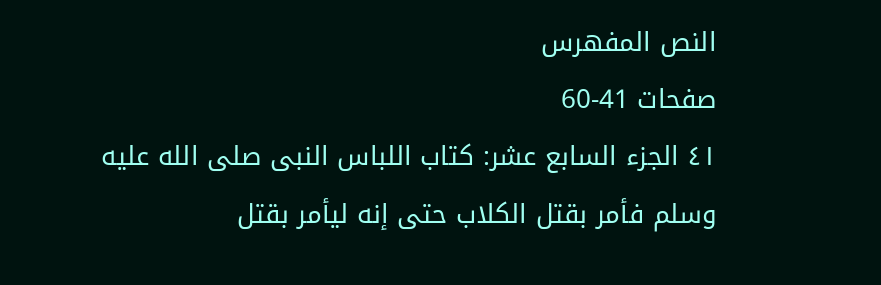النص المفهرس
صفحات 41-60
٤١ الجزء السابع عشر: كتاب اللباس النبى صلى الله عليه وسلم فأمر بقتل الكلاب حتى إنه ليأمر بقتل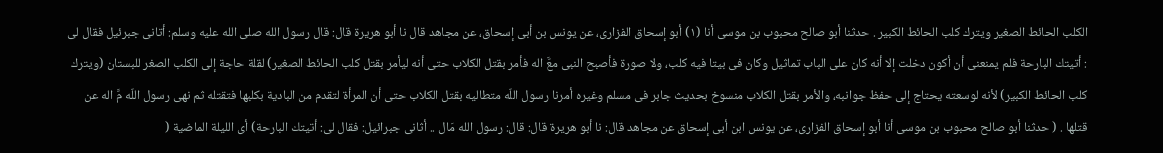الكلب الحائط الصغير ويترك كلب الحائط الكبير . حدثنا أبو صالح محبوب بن موسى أنا (١) أبو إسحاق الفزارى، عن يونس بن أبى إسحاق، عن مجاهد قال نا أبو هريرة قال: قال رسول الله صلى الله عليه وسلم: أتانى جبرئيل فقال لى : أتيتك البارحة فلم يمنعنى أن أكون دخلت إلا أنه كان على الباب تماثيل وكان فى بيتا فيه كلب، ولا صورة فأصبح النبى معَّ اله فأمر بقتل الكلاب حتى أنه ليأمر بقتل كلب الحائط الصغير) لقلة حاجة إلى الكلب الصغر للبستان (ويترك كلب الحائط الكبير) لأنه لوسعته يحتاج إلى حفظ جوانبه، والأمر بقتل الكلاب منسوخ بحديث جابر فى مسلم وغيره أمرنا رسول اللّه متطاليه بقتل الكلاب حتى أن المرأة لتقدم من البادية بكلبها فتقتله ثم نهى رسول اللّه مَّ اله عن قتلها . ( حدثنا أبو صالح محبوب بن موسى أنا أبو إسحاق الفزارى، عن يونس ابن أبى إسحاق عن مجاهد قال: نا أبو هريرة قال: قال: رسول الله مَال .. أثانى جبرائيل: فقال لى: أتيتك البارحة) أى الليلة الماضية (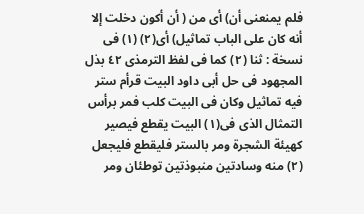فلم يمنعنى أن) أى من ( أن أكون دخلت إلا أنه كان على الباب تماثيل) أى(٢) (١) فى نسخة : ثنا (٢) كما فى لفظ الترمذى ٤٢ بذل المجهود فی حل أبى داود البيت قرأم ستر فيه تماثيل وكان فى البيت كلب فمر برأس التمثال الذى فى(١) البيت يقطع فيصير كهيئة الشجرة ومر بالستر فليقطع فليجعل (٢) منه وسادتين منبوذتين توطئان ومر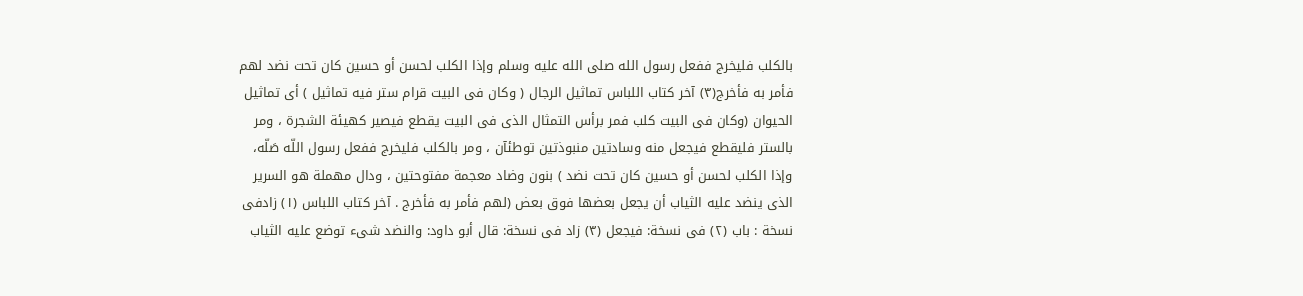بالكلب فليخرج ففعل رسول الله صلى الله عليه وسلم وإذا الكلب لحسن أو حسين كان تحت نضد لهم فأمر به فأخرج(٣) آخر كتاب اللباس تماثيل الرجال ( وكان فى البيت قرام ستر فيه تماثيل ) أى تماثيل الحيوان (وكان فى البيت كلب فمر برأس التمثال الذى فى البيت يقطع فيصير كهيئة الشجرة ، ومر بالستر فليقطع فيجعل منه وسادتين منبوذتين توطئآن ، ومر بالكلب فليخرج ففعل رسول اللّه صَلّه، وإذا الكلب لحسن أو حسين كان تحت نضد ) بنون وضاد معجمة مفتوحتين ، ودال مهملة هو السرير الذى ينضد عليه الثياب أن يجعل بعضها فوق بعض (لهم فأمر به فأخرج . آخر كتاب اللباس (١) زادفى نسخة : باب (٢) فى نسخة: فيجعل (٣) زاد فى نسخة: قال أبو داود: والنضد شىء توضع عليه الثياب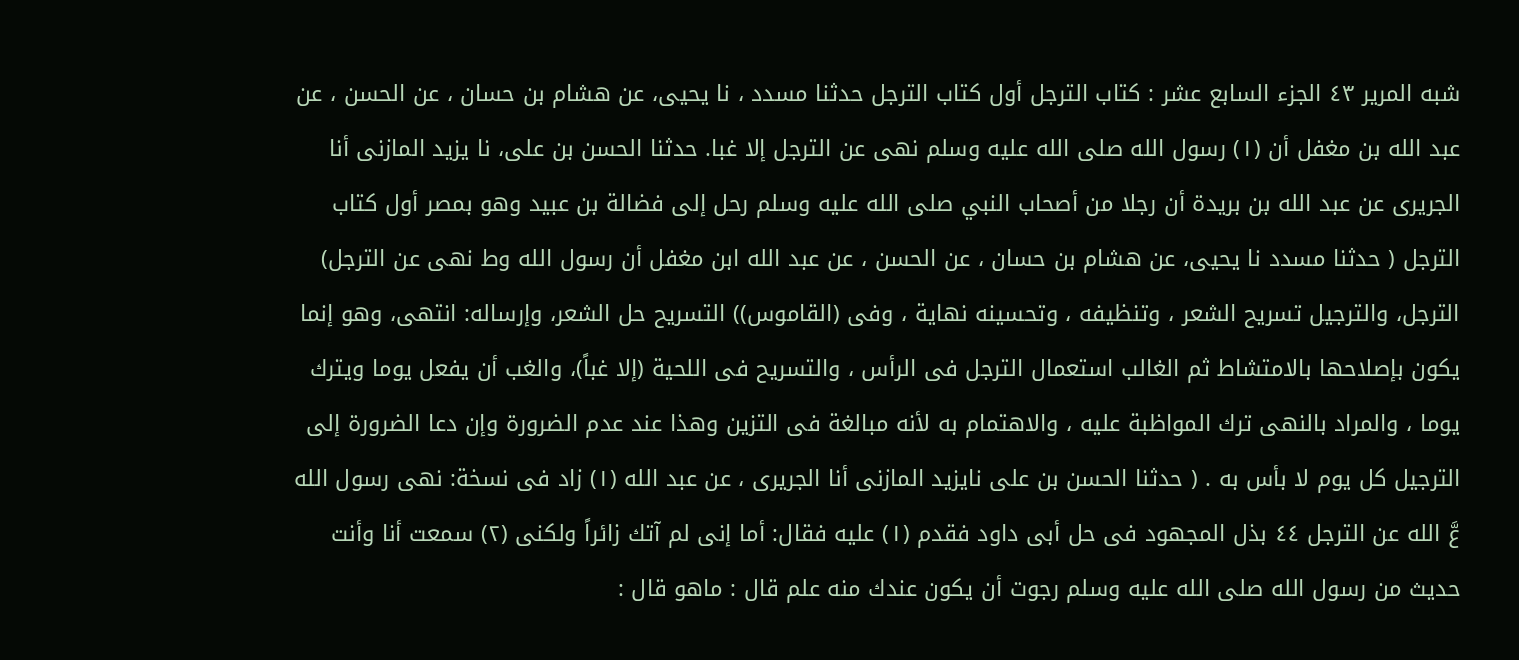شبه المرير ٤٣ الجزء السابع عشر : كتاب الترجل أول كتاب الترجل حدثنا مسدد ، نا يحيى، عن هشام بن حسان ، عن الحسن ، عن عبد الله بن مغفل أن (١) رسول الله صلى الله عليه وسلم نهى عن الترجل إلا غبا. حدثنا الحسن بن على، نا يزيد المازنى أنا الجريرى عن عبد الله بن بريدة أن رجلا من أصحاب النبي صلى الله عليه وسلم رحل إلى فضالة بن عبيد وهو بمصر أول كتاب الترجل ( حدثنا مسدد نا يحيى، عن هشام بن حسان ، عن الحسن ، عن عبد الله ابن مغفل أن رسول الله وط نهى عن الترجل) الترجل، والترجيل تسريح الشعر ، وتنظيفه ، وتحسينه نهاية ، وفى (القاموس)) التسريح حل الشعر، وإرساله: انتهى، وهو إنما يكون بإصلاحها بالامتشاط ثم الغالب استعمال الترجل فى الرأس ، والتسريح فى اللحية (إلا غباً)، والغب أن يفعل يوما ويترك يوما ، والمراد بالنهى ترك المواظبة عليه ، والاهتمام به لأنه مبالغة فى التزين وهذا عند عدم الضرورة وإن دعا الضرورة إلى الترجيل كل يوم لا بأس به . ( حدثنا الحسن بن على نايزيد المازنى أنا الجريرى ، عن عبد الله (١) زاد فى نسخة: نهى رسول الله عَّ الله عن الترجل ٤٤ بذل المجهود فى حل أبى داود فقدم (١) عليه فقال: أما إنى لم آتك زائراً ولكنى (٢) سمعت أنا وأنت حديث من رسول الله صلى الله عليه وسلم رجوت أن يكون عندك منه علم قال : ماهو قال :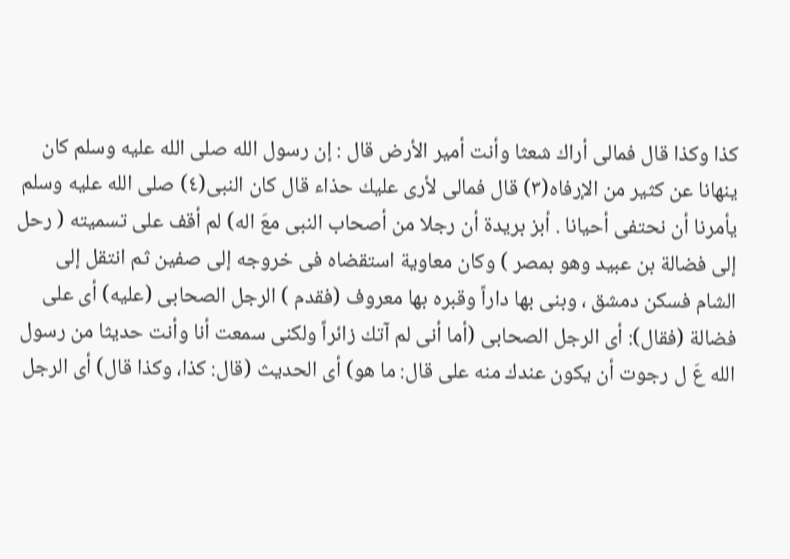كذا وكذا قال فمالى أراك شعثا وأنت أمير الأرض قال : إن رسول الله صلى الله عليه وسلم كان ينهانا عن كثير من الإرفاه(٣) قال فمالى لأرى عليك حذاء قال كان النبى(٤) صلى الله عليه وسلم يأمرنا أن نحتفى أحيانا . أبز بريدة أن رجلا من أصحاب النبى معَ اله) لم أقف على تسميته ( رحل إلى فضالة بن عبيد وهو بمصر ) وكان معاوية استقضاه فى خروجه إلى صفين ثم انتقل إلى الشام فسكن دمشق ، وبنى بها داراً وقبره بها معروف (فقدم ) الرجل الصحابى (عليه) أى على فضالة (فقال): أى الرجل الصحابى (أما أنى لم آتك زائراً ولكنى سمعت أنا وأنت حديثا من رسول الله عَ ل رجوت أن يكون عندك منه على قال: ما هو) أى الحديث (قال: كذا، وكذا قال) أى الرجل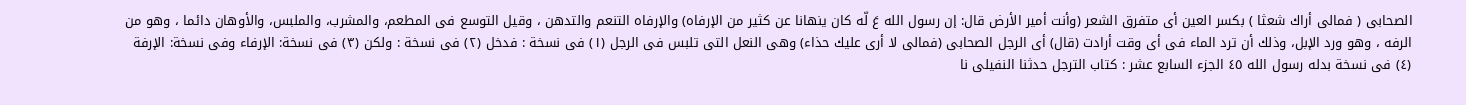الصحابى ( فمالى أراك شعثا ) بكسر العين أى متفرق الشعر (وأنت أمير الأرض قال: إن رسول الله عَ لّه كان ينهانا عن كثير من الإرفاه) والإرفاه التنعم والتدهن ، وقيل التوسع فى المطعم، والمشرب، والملبس، والأوهان دائما ، وهو من الرفه ، وهو ورد الإبل، وذلك أن ترد الماء فى أى وقت أرادت (قال) أى الرجل الصحابى (فمالى لا أرى عليك حذاء) وهى النعل التى تلبس فى الرجل (١) فى نسخة : فدخل (٢) فى نسخة : ولكن (٣) فى نسخة: الإرفاء وفى نسخة: الإرفة (٤) فى نسخة بدله رسول الله ٤٥ الجزء السابع عشر : كتاب الترجل حدثنا النفيلى نا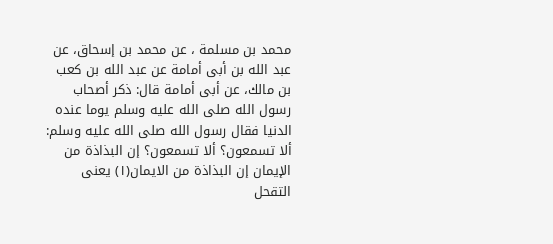محمد بن مسلمة ، عن محمد بن إسحاق، عن عبد الله بن أبى أمامة عن عبد الله بن كعب بن مالك، عن أبى أمامة قال: ذكر أصحاب رسول الله صلى الله عليه وسلم يوما عنده الدنيا فقال رسول الله صلى الله عليه وسلم: ألا تسمعون؟ ألا تسمعون؟ إن البذاذة من الإيمان إن البذاذة من الايمان(١) يعنى التقحل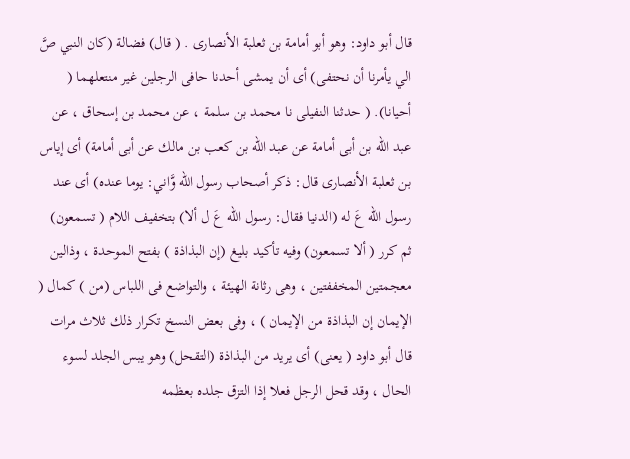قال أبو داود: وهو أبو أمامة بن ثعلبة الأنصارى . ( قال) فضالة (كان النبي صَّ الي يأمرنا أن نحتفى) أى أن يمشى أحدنا حافى الرجلين غير منتعلهما ( أحيانا). ( حدثنا النفيلى نا محمد بن سلمة ، عن محمد بن إسحاق ، عن عبد الله بن أبى أمامة عن عبد الله بن كعب بن مالك عن أبى أمامة) أى إياس بن ثعلبة الأنصارى قال: ذكر أصحاب رسول اللّه وَّاني: يوما عنده) أى عند رسول الله عَ له (الدنيا فقال: رسول اللّه عَ ل ألا) بتخفيف اللام ( تسمعون) ثم كرر ( ألا تسمعون) وفيه تأكيد بليغ (إن البذاذة ) بفتح الموحدة ، وذالين معجمتين المخففتين ، وهى رثانة الهيئة ، والتواضع فى اللباس (من ) كمال ( الإيمان إن البذاذة من الإيمان ) ، وفى بعض النسخ تكرار ذلك ثلاث مرات قال أبو داود ( يعنى) أى يريد من البذاذة (التقحل) وهو يبس الجلد لسوء الحال ، وقد قحل الرجل فعلا إذا التزق جلده بعظمه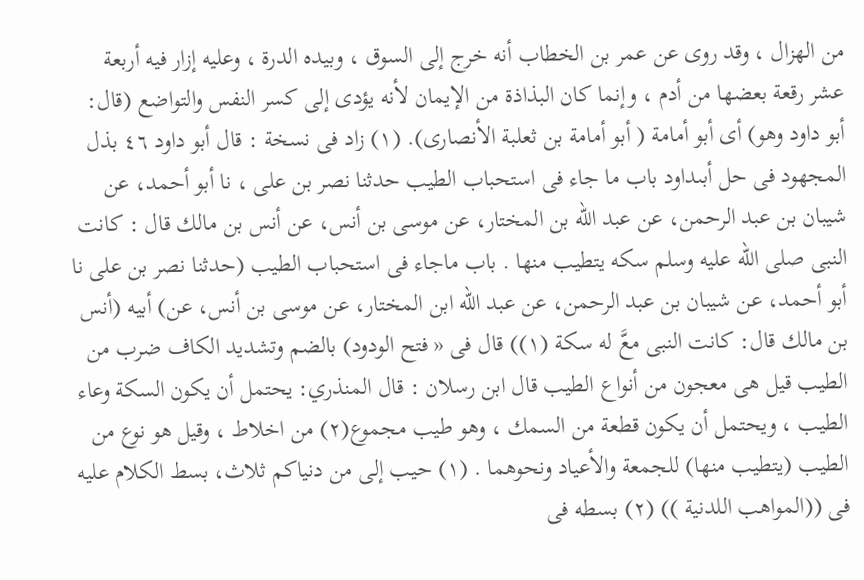من الهزال ، وقد روى عن عمر بن الخطاب أنه خرج إلى السوق ، وبيده الدرة ، وعليه إزار فيه أربعة عشر رقعة بعضها من أدم ، وإنما كان البذاذة من الإيمان لأنه يؤدى إلى كسر النفس والتواضع (قال: أبو داود وهو) أى أبو أمامة ( أبو أمامة بن ثعلبة الأنصارى). (١) زاد فى نسخة : قال أبو داود ٤٦ بذل المجهود فی حل أبىداود باب ما جاء فى استحباب الطيب حدثنا نصر بن على ، نا أبو أحمد، عن شيبان بن عبد الرحمن، عن عبد الله بن المختار، عن موسى بن أنس، عن أنس بن مالك قال : كانت النبى صلى الله عليه وسلم سکه یتطيب منها . باب ماجاء فى استحباب الطيب (حدثنا نصر بن على نا أبو أحمد، عن شيبان بن عبد الرحمن، عن عبد الله ابن المختار، عن موسى بن أنس، عن) أبيه (أنس بن مالك قال: كانت النبى معَّ له سکة (١)) قال فى « فتح الودود) بالضم وتشديد الكاف ضرب من الطيب قيل هى معجون من أنواع الطيب قال ابن رسلان : قال المنذري: يحتمل أن يكون السكة وعاء الطيب ، ويحتمل أن يكون قطعة من السمك ، وهو طيب مجموع(٢) من اخلاط ، وقيل هو نوع من الطيب (يتطيب منها) للجمعة والأعياد ونحوهما . (١) حيب إلى من دنياكم ثلاث، بسط الكلام عليه فى ((المواهب اللدنية )) (٢) بسطه فى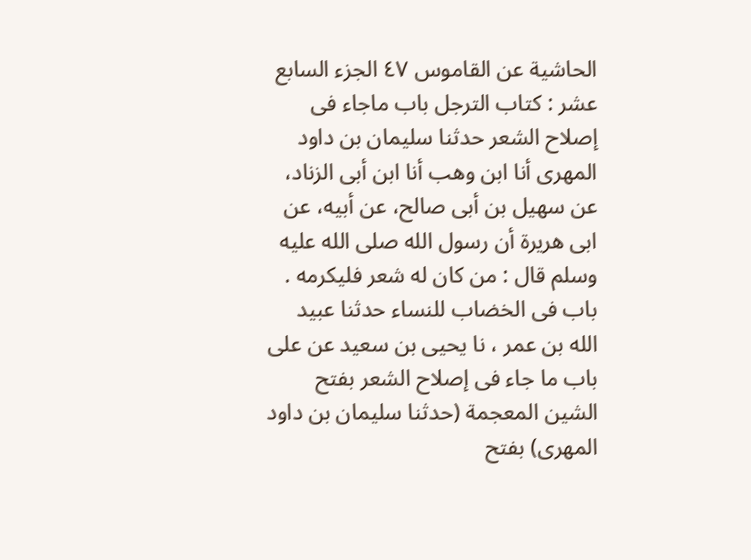الحاشية عن القاموس ٤٧ الجزء السابع عشر : كتاب الترجل باب ماجاء فى إصلاح الشعر حدثنا سليمان بن داود المهرى أنا ابن وهب أنا ابن أبی الزناد، عن سهيل بن أبى صالح، عن أبيه، عن ابى هريرة أن رسول الله صلى الله عليه وسلم قال : من كان له شعر فليكرمه . باب فى الخضاب للنساء حدثنا عبيد الله بن عمر ، نا يحيى بن سعيد عن على باب ما جاء فى إصلاح الشعر بفتح الشين المعجمة (حدثنا سليمان بن داود المهرى) بفتح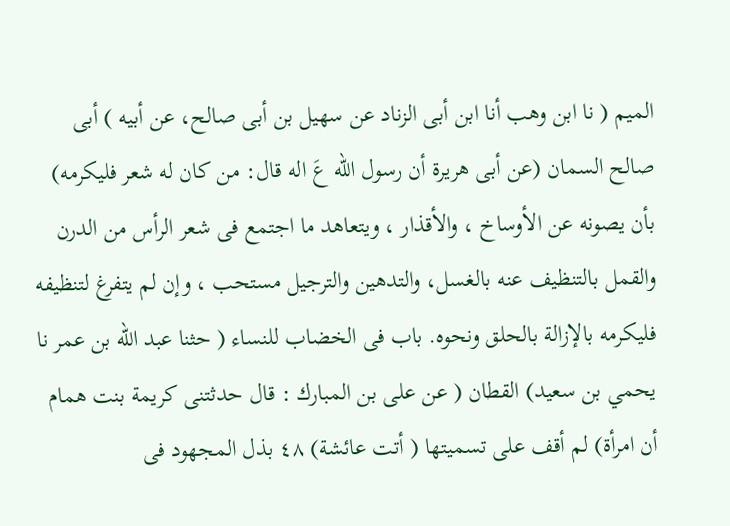الميم ( نا ابن وهب أنا ابن أبى الزناد عن سهيل بن أبى صالح، عن أبيه ) أبى صالح السمان (عن أبى هريرة أن رسول اللّه عَ اله قال: من كان له شعر فليكرمه) بأن يصونه عن الأوساخ ، والأقذار ، ويتعاهد ما اجتمع فى شعر الرأس من الدرن والقمل بالتنظيف عنه بالغسل، والتدهين والترجيل مستحب ، وإن لم يتفرغ لتنظيفه فليكرمه بالإزالة بالحلق ونحوه. باب فى الخضاب للنساء ( حثنا عبد الله بن عمر نا يحمي بن سعيد) القطان ( عن على بن المبارك : قال حدثتنى كريمة بنت همام أن امرأة) لم أقف على تسميتها ( أتت عائشة) ٤٨ بذل المجهود فى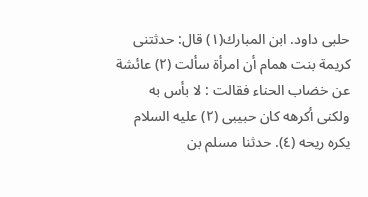حلبى داود. ابن المبارك(١) قال: حدثتنى كريمة بنت همام أن امرأة سألت (٢) عائشة عن خضاب الحناء فقالت : لا بأس به ولكنى أكرهه كان حبيبى (٢) عليه السلام يكره ريحه (٤). حدثنا مسلم بن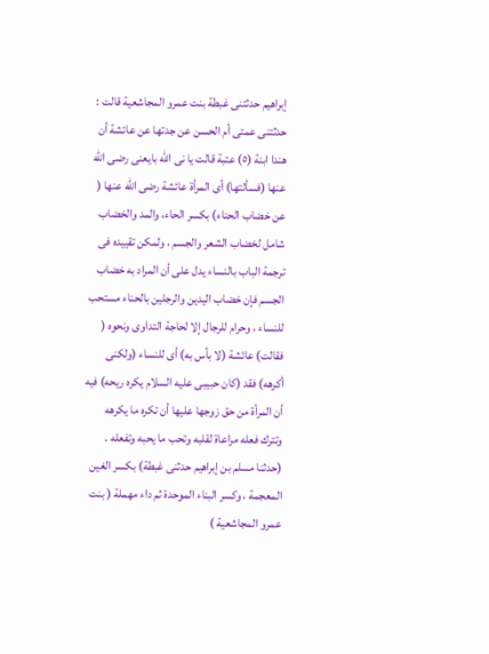إبراهيم حدثتنى غبطة بنت عمرو المجاشعية قالت : حدثتنى عمتى أم الحسن عن جدتها عن عائشة أن هندا ابنة (٥) عتبة قالت يا نى الله بايعنى رضى الله عنها (فسألتها) أى المرأة عائشة رضى الله عنها ( عن خضاب الحناء) بكسر الحاء، والمد والخضاب شامل لخضاب الشعر والجسم ، ولمكن تقييده فى ترجمة الباب بالنساء يدل على أن المراد به خضاب الجسم فإن خضاب اليدين والرجلين بالحناء مستحب للنساء ، وحرام للرجال إلا لحاجة التداوى ونحوه ( فقالت) عائشة (لا بأس به) أى للنساء (ولكنى أكرهه) فقد (كان حبيبى عليه السلام يكره ريحه) فيه أن المرأة من حق زوجها عليها أن تكره ما يكرهه وتترك فعله مراعاة لقلبه وتحب ما يحبه وتفعله . (حدثنا مسلم بن إبراهيم حدثنى غبطة) بكسر الغين المعجمة ، وكسر البناء الموحدة ثم داء مهملة ( بنت عمرو المجاشعية )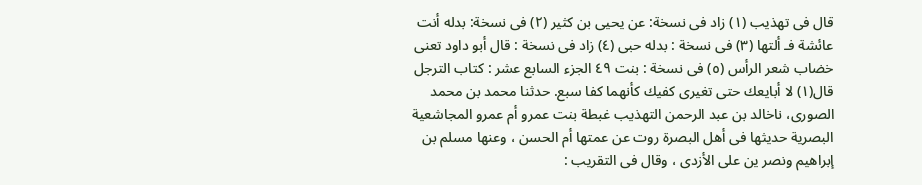قال فى تهذيب (١) زاد فى نسخة: عن يحيى بن كثير (٢) فى نسخة: بدله أنت عائشة فـ ألتها (٣) فى نسخة : بدله حبى (٤) زاد فى نسخة : قال أبو داود تعنى خضاب شعر الرأس (٥) فى نسخة : بنت ٤٩ الجزء السابع عشر : كتاب الترجل قال(١) لا أبايعك حتى تغيرى كفيك كأنهما كفا سبع. حدثنا محمد بن محمد الصورى، ناخالد بن عبد الرحمن التهذيب غبطة بنت عمرو أم عمرو المجاشعية البصرية حديثها فى أهل البصرة روت عن عمتها أم الحسن ، وعنها مسلم بن إبراهيم ونصر ين على الأزدى ، وقال فى التقريب :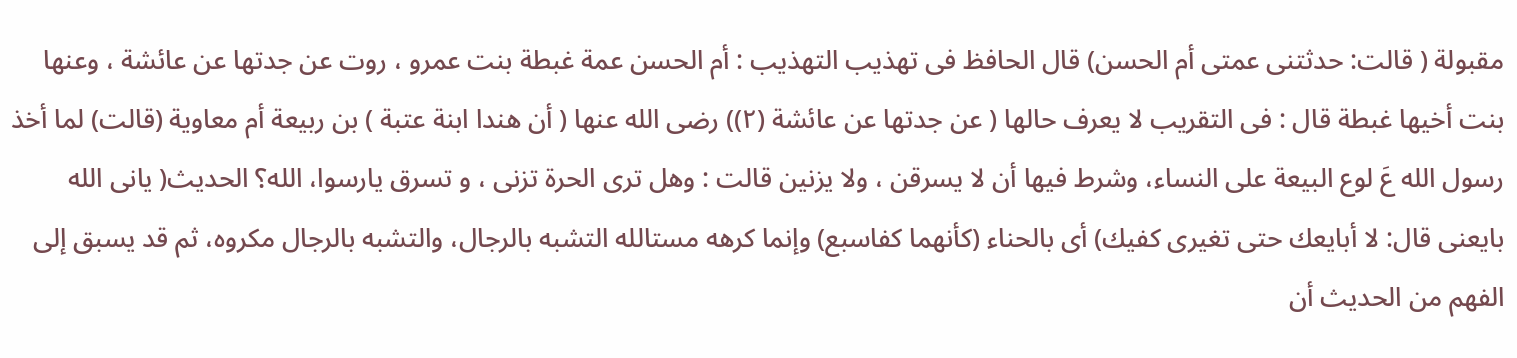مقبولة ( قالت: حدثتنى عمتى أم الحسن) قال الحافظ فى تهذيب التهذيب : أم الحسن عمة غبطة بنت عمرو ، روت عن جدتها عن عائشة ، وعنها بنت أخيها غبطة قال : فى التقريب لا يعرف حالها ( عن جدتها عن عائشة (٢)) رضى الله عنها ( أن هندا ابنة عتبة ) بن ربيعة أم معاوية (قالت) لما أخذ رسول الله عَ لوع البيعة على النساء، وشرط فيها أن لا يسرقن ، ولا يزنين قالت : وهل ترى الحرة تزنى ، و تسرق یارسوا، الله؟ الحديث( یانی الله بايعنى قال: لا أبايعك حتى تغيرى كفيك) أى بالحناء (كأنهما كفاسبع) وإنما كرهه مستالله التشبه بالرجال، والتشبه بالرجال مكروه، ثم قد يسبق إلى الفهم من الحديث أن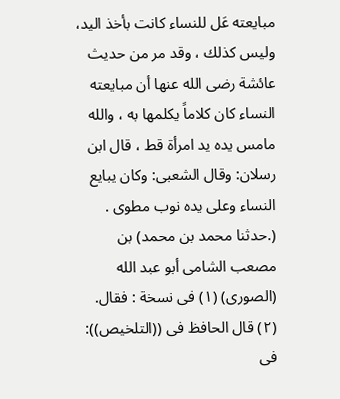مبايعته عَل للنساء كانت بأخذ اليد، وليس كذلك ، وقد مر من حديث عائشة رضى الله عنها أن مبايعته النساء كان كلاماً يكلمها به ، والله مامس يده يد امرأة قط ، قال ابن رسلان: وقال الشعبى: وكان يبايع النساء وعلى يده نوب مطوی . (.حدثنا محمد بن محمد) بن مصعب الشامى أبو عبد الله (الصورى) (١) فى نسخة : فقال. (٢) قال الحافظ فى ((التلخيص)): فى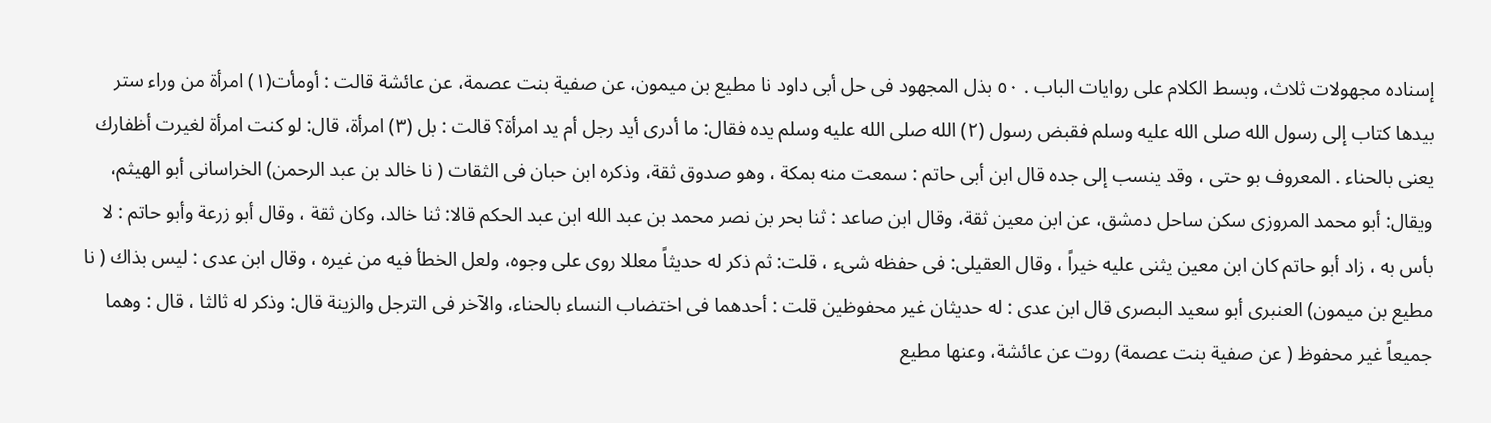إسناده مجهولات ثلاث، وبسط الكلام على روايات الباب . ٥٠ بذل المجهود فى حل أبى داود نا مطيع بن ميمون، عن صفية بنت عصمة، عن عائشة قالت : أومأت(١) امرأة من وراء ستر بيدها كتاب إلى رسول الله صلى الله عليه وسلم فقبض رسول (٢) الله صلى الله عليه وسلم يده فقال: ما أدرى أيد رجل أم يد امرأة؟ قالت : بل (٣) امرأة، قال: لو كنت امرأة لغيرت أظفارك يعنى بالحناء . المعروف بو حتى ، وقد ینسب إلى جده قال ابن أبى حاتم : سمعت منه بمكة ، وهو صدوق ثقة، وذكره ابن حبان فى الثقات ( نا خالد بن عبد الرحمن) الخراسانى أبو الهيثم، ويقال: أبو محمد المروزى سكن ساحل دمشق، عن ابن معين ثقة، وقال ابن صاعد : ثنا بحر بن نصر محمد بن عبد الله ابن عبد الحكم قالا: ثنا خالد، وكان ثقة ، وقال أبو زرعة وأبو حاتم : لا بأس به ، زاد أبو حاتم كان ابن معين يثنى عليه خيراً ، وقال العقيلى: فى حفظه شىء ، قلت: ثم ذكر له حديثاً معللا روى على وجوه، ولعل الخطأ فيه من غيره ، وقال ابن عدى : ليس بذاك ( نا مطيع بن ميمون) العنبرى أبو سعيد البصرى قال ابن عدى : له حديثان غير محفوظين قلت : أحدهما فى اختضاب النساء بالحناء، والآخر فى الترجل والزينة قال: وذكر له ثالثا ، قال : وهما جميعاً غير محفوظ ( عن صفية بنت عصمة) روت عن عائشة، وعنها مطيع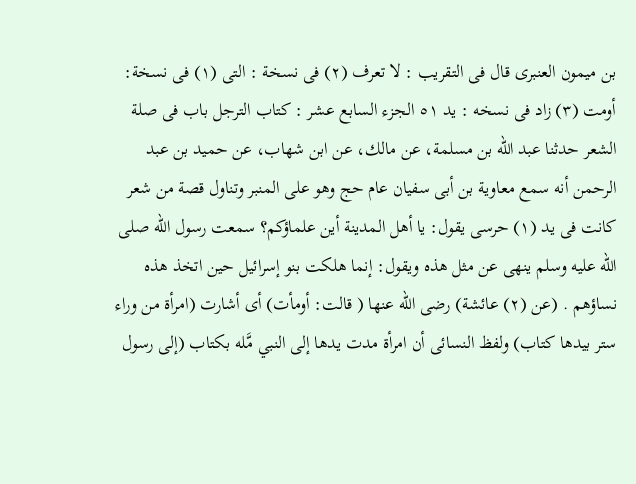بن ميمون العنبرى قال فى التقريب : لا تعرف (٢) فى نسخة : التى (١) فى نسخة: أومت (٣) زاد فى نسخه : يد ٥١ الجزء السابع عشر : كتاب الترجل باب فى صلة الشعر حدثنا عبد الله بن مسلمة، عن مالك، عن ابن شهاب، عن حميد بن عبد الرحمن أنه سمع معاوية بن أبى سفيان عام حج وهو على المنبر وتناول قصة من شعر كانت فى يد (١) حرسى يقول: يا أهل المدينة أين علماؤكم؟ سمعت رسول الله صلى الله عليه وسلم ينهى عن مثل هذه ويقول: إنما هلكت بنو إسرائيل حين اتخذ هذه نساؤهم . (عن (٢) عائشة) رضى الله عنها ( قالت: أومأت) أى أشارت (امرأة من وراء ستر بيدها كتاب) ولفظ النسائى أن امرأة مدت يدها إلى النبي مَّله بكتاب (إلى رسول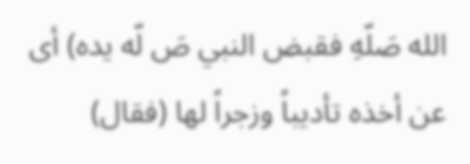الله صَلّهِ فقبض النبي صَ لّه يده) أى عن أخذه تأديباً وزجراً لها (فقال)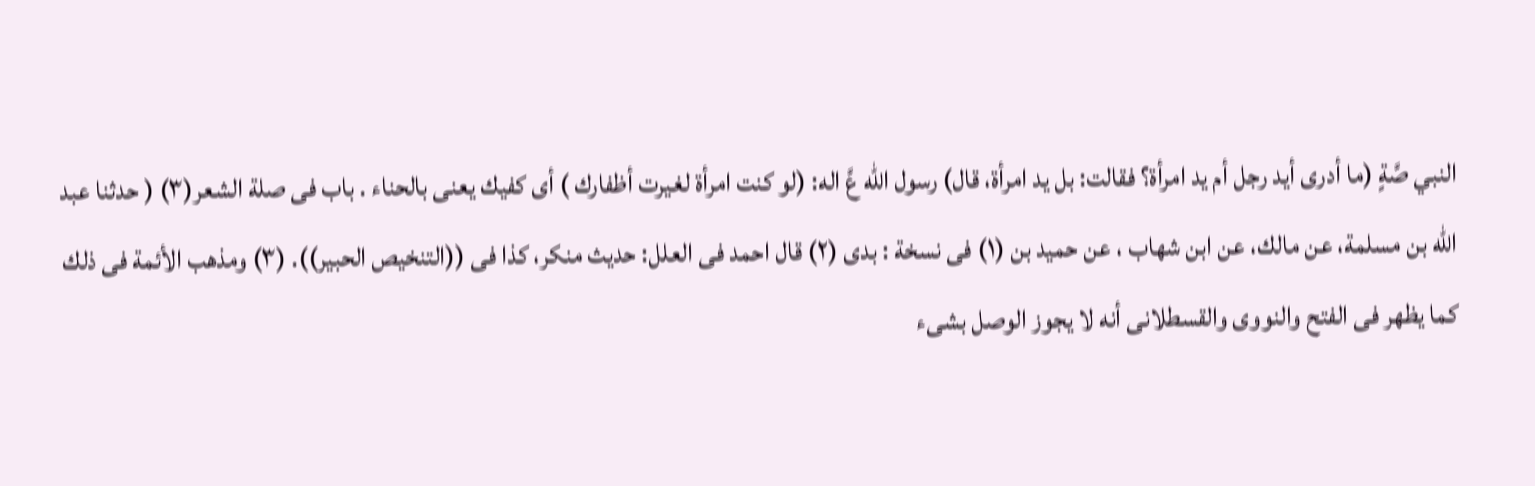النبي صَّةٍ (ما أدرى أيد رجل أم يد امرأة؟ فقالت: بل يد امرأة، قال) رسول اللّه عَّ اله: (لو كنت امرأة لغيرت أظفارك ) أى كفيك يعنى بالحناء . باب فی صلة الشعر(٣) ( حدثنا عبد الله بن مسلمة، عن مالك، عن ابن شهاب ، عن حميد بن (١) فى نسخة : بدى (٢) قال احمد فى العلل: حديث منكر، كذا فى ((التنخيص الحبير)). (٣) ومذهب الأئمة فى ذلك كما يظهر فى الفتح والنووى والقسطلانى أنه لا يجوز الوصل بشىء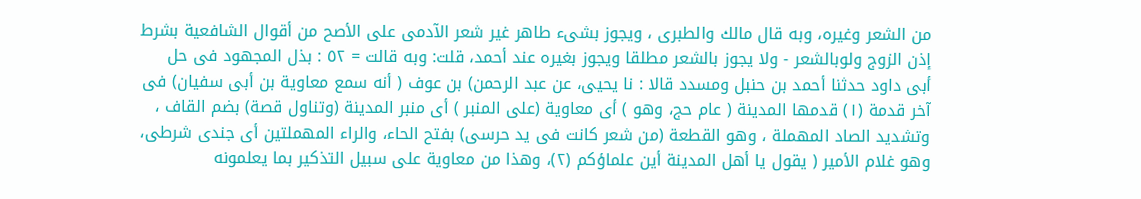من الشعر وغيره، وبه قال مالك والطبرى ، ويجوز بشىء طاهر غير شعر الآدمى على الأصح من أقوال الشافعية بشرط إذن الزوج ولوبالشعر - ولا يجوز بالشعر مطلقا ويجوز بغيره عند أحمد، قلت: وبه قالت = ٥٢ : بذل المجهود فى حل أبى داود حدثنا أحمد بن حنبل ومسدد قالا : نا يحيى، عن عبد الرحمن) بن عوف ( أنه سمع معاوية بن أبى سفيان) فى آخر قدمة (١) قدمها المدينة ( عام حج، وهو ) أى معاوية (على المنبر ) أى منبر المدينة (وتناول قصة) بضم القاف ، وتشديد الصاد المهملة ، وهو القطعة (من شعر كانت فى يد حرسى) بفتح الحاء، والراء المهملتين أى جندى شرطى، وهو غلام الأمير ( يقول يا أهل المدينة أين علماؤكم (٢)، وهذا من معاوية على سبيل التذكير بما يعلمونه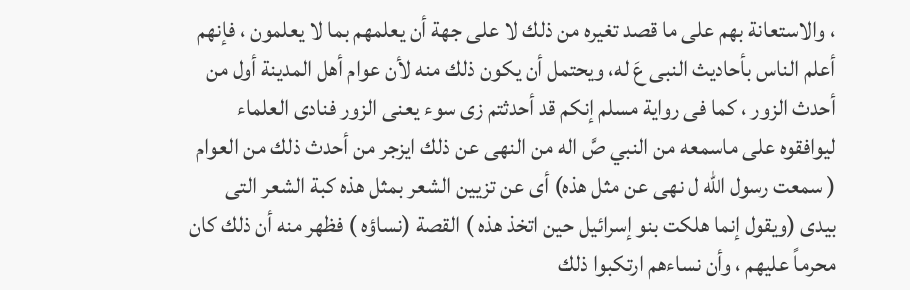، والاستعانة بهم على ما قصد تغيره من ذلك لا على جهة أن يعلمهم بما لا يعلمون ، فإنهم أعلم الناس بأحاديث النبى عَ له، ويحتمل أن يكون ذلك منه لأن عوام أهل المدينة أول من أحدث الزور ، کما فى رواية مسلم إنكم قد أحدثتم زى سوء يعنى الزور فنادى العلماء ليوافقوه على ماسمعه من النبي صَّ اله من النهى عن ذلك ايزجر من أحدث ذلك من العوام ( سمعت رسول اللّه ل نهى عن مثل هذه) أى عن تزيين الشعر بمثل هذه كبة الشعر التى بيدى (ويقول إنما هلكت بنو إسرائيل حين اتخذ هذه ) القصة (نساؤه ) فظهر منه أن ذلك كان محرماً عليهم ، وأن نساءهم ارتكبوا ذلك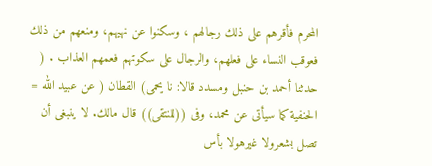المحرم فأقرهم على ذلك رجالهم ، وسكنوا عن نهيهم، ومنعهم من ذلك فعوقب النساء على فعلهم، والرجال على سكوتهم فعمهم العذاب . ( حدثنا أحمد بن حنبل ومسدد قالا: نا يحمى) القطان ( عن عبيد الله = الحنفية كما سيأتى عن محمد، وفى ((للنتقى)) قال مالك. لا ينبغى أن تصل بشعرولا غيرهولا بأس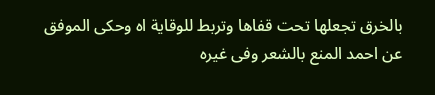بالخرق تجعلها تحت قفاها وتربط للوقاية اه وحكى الموفق عن احمد المنع بالشعر وفى غيره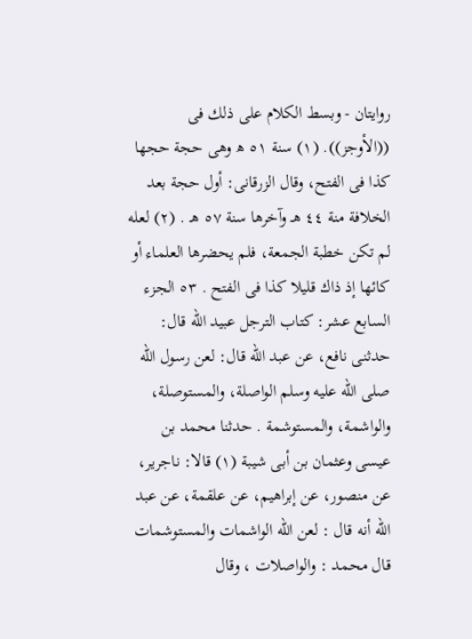روايتان - وبسط الكلام على ذلك فى ((الأوجز)). (١) سنة ٥١ ھ وهى حجة حجها كذا فى الفتح، وقال الزرقانى: أول حجة بعد الخلافة منة ٤٤ هـ وآخرها سنة ٥٧ هـ . (٢) لعله لم تكن خطبة الجمعة، فلم يحضرها العلماء أو كائها إذ ذاك قليلا كذا فى الفتح . ٥٣ الجزء السابع عشر: كتاب الترجل عبيد اللّه قال: حدثنى نافع، عن عبد الله قال: لعن رسول الله صلى الله عليه وسلم الواصلة، والمستوصلة، والواشمة، والمستوشمة . حدثنا محمد بن عيسى وعثمان بن أبى شيبة (١) قالا: ناجرير، عن منصور، عن إبراهيم، عن علقمة، عن عبد الله أنه قال : لعن الله الواشمات والمستوشمات قال محمد : والواصلات ، وقال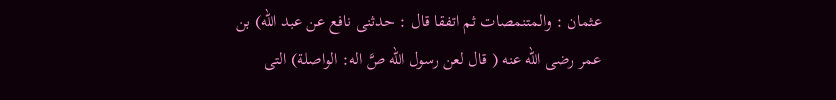عثمان : والمتنمصات ثم اتفقا قال : حدثنی نافع عن عبد الله) بن عمر رضى الله عنه ( قال لعن رسول الله صَّ اله: الواصلة) التى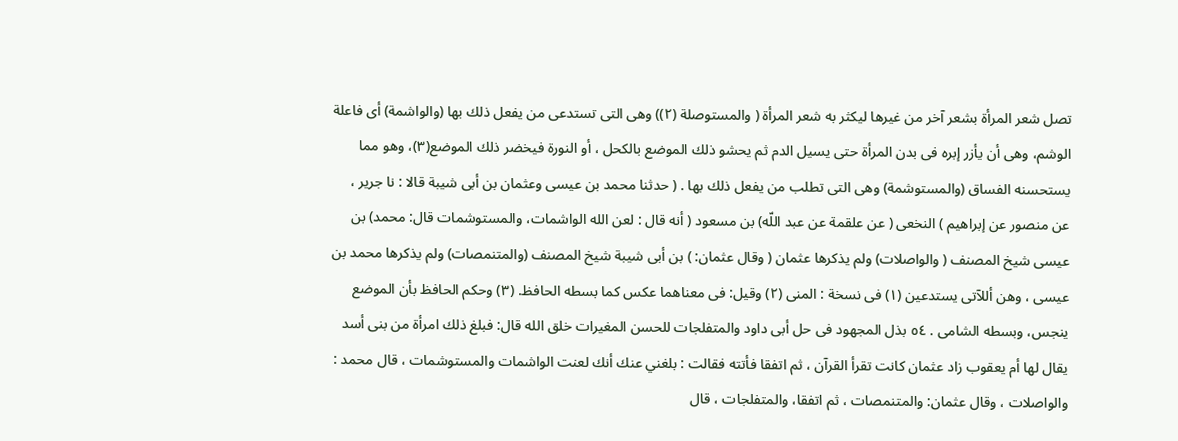تصل شعر المرأة بشعر آخر من غيرها ليكثر به شعر المرأة ( والمستوصلة (٢)) وهى التى تستدعى من يفعل ذلك بها (والواشمة) أى فاعلة الوشم، وهى أن يأزر إبره فى بدن المرأة حتى يسيل الدم ثم يحشو ذلك الموضع بالكحل ، أو النورة فيخضر ذلك الموضع(٣)، وهو مما يستحسنه الفساق (والمستوشمة) وهى التى تطلب من يفعل ذلك بها . ( حدثنا محمد بن عيسى وعثمان بن أبى شيبة قالا : نا جرير ، عن منصور عن إبراهيم ) النخعى ( عن علقمة عن عبد اللّه) بن مسعود ( أنه قال : لعن الله الواشمات، والمستوشمات قال: محمد) بن عيسى شيخ المصنف ( والواصلات) ولم يذكرها عثمان ( وقال عثمان: ) بن أبى شيبة شيخ المصنف (والمتنمصات) ولم يذكرها محمد بن عيسى ، وهن أللآتى يستدعين (١) فى نسخة : المنى (٢) وقيل: فى معناهما عكس كما بسطه الحافظ. (٣) وحكم الحافظ بأن الموضع ينجس، وبسطه الشامى . ٥٤ بذل المجهود فى حل أبى داود والمتفلجات للحسن المغيرات خلق الله قال: فبلغ ذلك امرأة من بنى أسد يقال لها أم يعقوب زاد عثمان كانت تقرأ القرآن ، ثم اتفقا فأتته فقالت : بلغني عنك أنك لعنت الواشمات والمستوشمات ، قال محمد : والواصلات ، وقال عثمان: والمتنمصات ، ثم اتفقا، والمتفلجات ، قال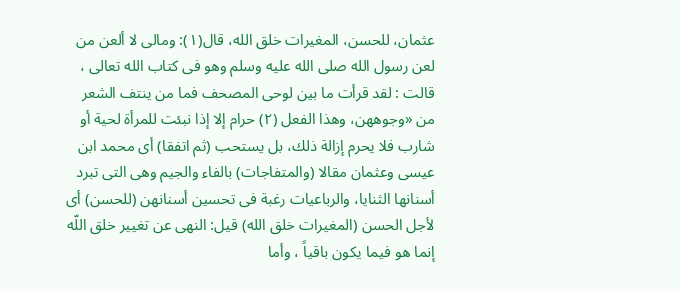عثمان، للحسن، المغيرات خلق الله، قال(١): ومالى لا ألعن من لعن رسول الله صلى الله عليه وسلم وهو فى كتاب الله تعالى ، قالت : لقد قرأت ما بين لوحى المصحف فما من ينتف الشعر من «وجوههن، وهذا الفعل (٢) حرام إلا إذا نبئت للمرأة لحية أو شارب فلا يحرم إزالة ذلك، بل يستحب (ثم اتفقا) أى محمد ابن عيسى وعثمان مقالا (والمتفاجات) بالفاء والجيم وهى التى تبرد أسنانها الثنايا، والرباعيات رغبة فى تحسين أسنانهن (للحسن) أى لأجل الحسن (المغيرات خلق الله) قيل: النهى عن تغيير خلق اللّه إنما هو فيما يكون باقياً ، وأما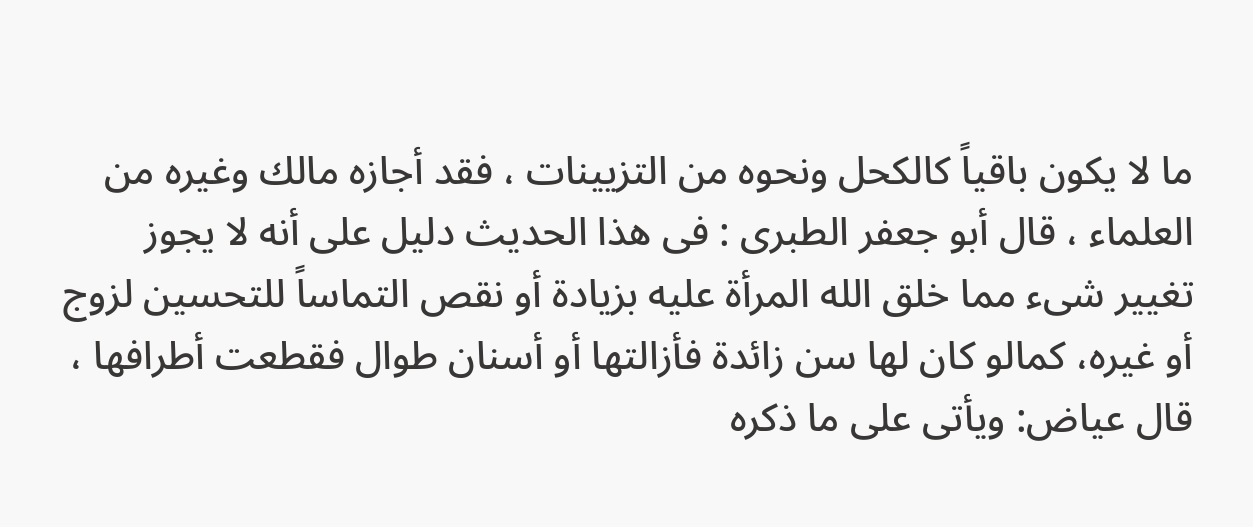ما لا يكون باقياً كالكحل ونحوه من التزيينات ، فقد أجازه مالك وغيره من العلماء ، قال أبو جعفر الطبرى : فى هذا الحديث دليل على أنه لا يجوز تغيير شىء مما خلق الله المرأة عليه بزيادة أو نقص التماساً للتحسين لزوج أو غيره، كمالو كان لها سن زائدة فأزالتها أو أسنان طوال فقطعت أطرافها ، قال عياض: ويأتى على ما ذكره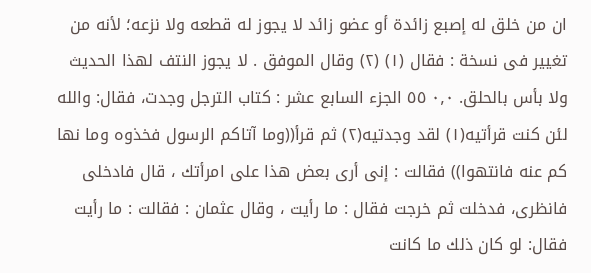ان من خلق له إصبع زائدة أو عضو زائد لا يجوز له قطعه ولا نزعه؛ لأنه من تغيير فى نسخة : فقال (١) (٢) وقال الموفق . لا يجوز النتف لهذا الحديث ولا بأس بالحلق. ٠٫٠ ٥٥ الجزء السابع عشر : كتاب الترجل وجدت، فقال: والله لئن كنت قرأتيه(١) لقد وجدتيه(٢) ثم قرأ((وما آتاكم الرسول فخذوه وما نها كم عنه فانتهوا)) فقالت : إنى أرى بعض هذا على امرأتك ، قال فادخلى فانظرى، فدخلت ثم خرجت فقال : ما رأيت ، وقال عثمان : فقالت : ما رأيت فقال: لو كان ذلك ما كانت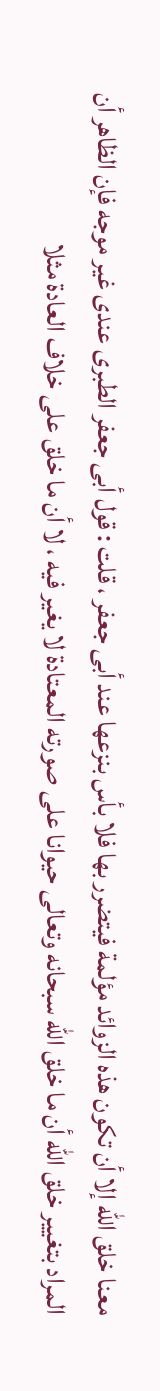معنا خلق الله إلا أن تكون هذه الزوائد مؤلمة فيتضرر بها فلا بأس بنزعها عند أبى جعفر ، قلت : قول أبى جعفر الطبرى عندى غير موجه فإن الظاهر أن المراد بتغيير خلق الله أن ما خلق الله سبحانه وتعالى حيوانا على صورته المعتادة لا يغير فيه ، لا أن ما خلق على خلاف العادة مثلا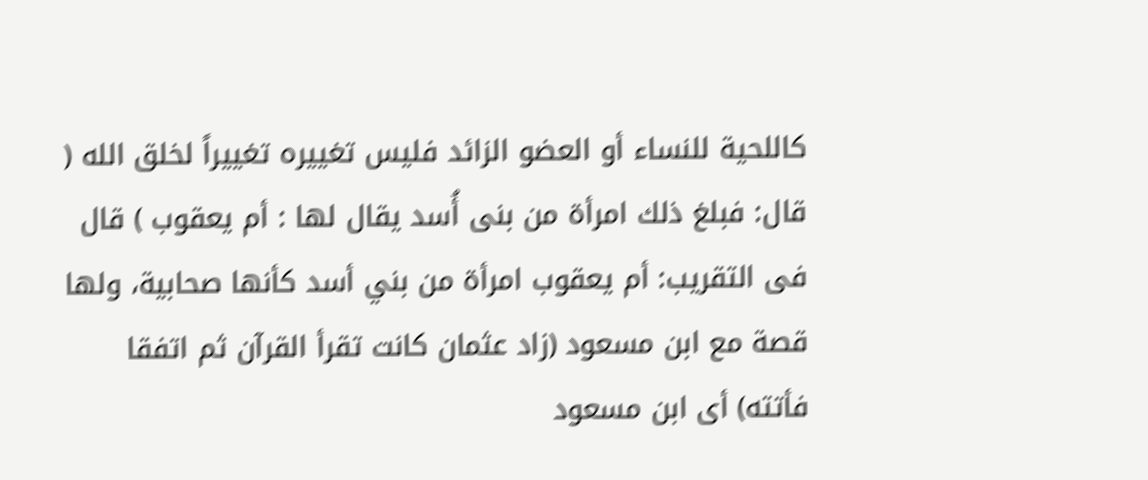كاللحية للنساء أو العضو الزائد فليس تغييره تغييراً لخلق الله ( قال: فبلغ ذلك امرأة من بنى أُسد يقال لها : أم يعقوب ) قال فى التقريب: أم يعقوب امرأة من بني أسد كأنها صحابية، ولها قصة مع ابن مسعود (زاد عثمان كانت تقرأ القرآن ثم اتفقا فأتته) أى ابن مسعود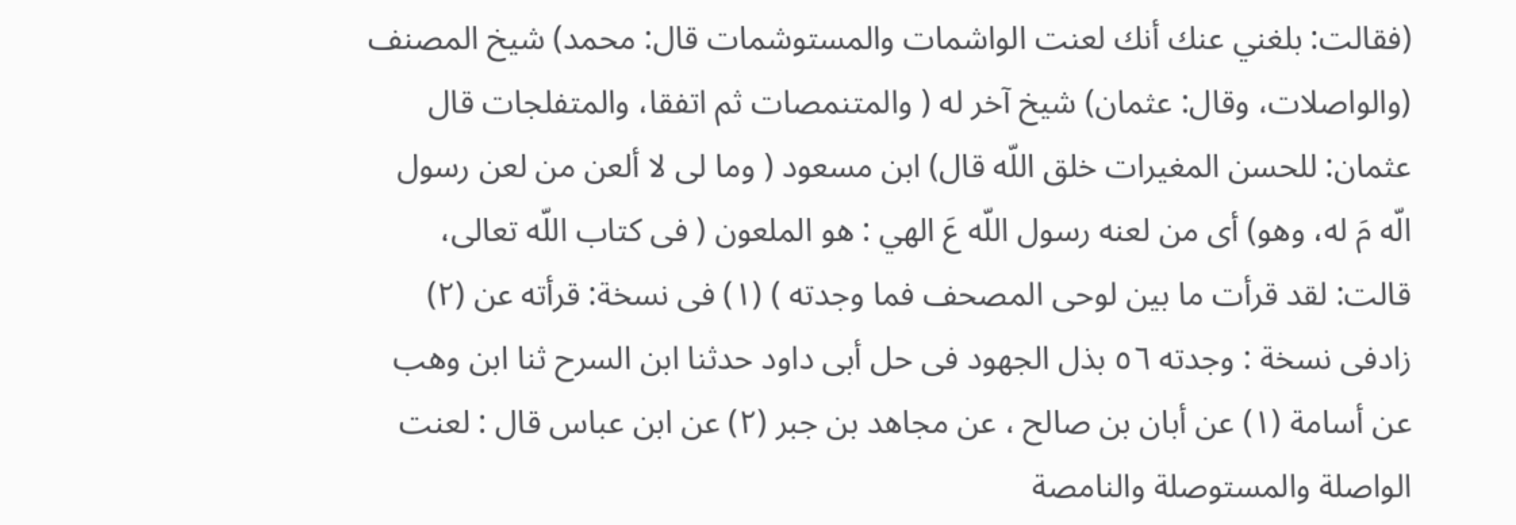(فقالت: بلغني عنك أنك لعنت الواشمات والمستوشمات قال: محمد) شيخ المصنف (والواصلات، وقال: عثمان) شيخ آخر له ( والمتنمصات ثم اتفقا، والمتفلجات قال عثمان: للحسن المغيرات خلق اللّه قال) ابن مسعود ( وما لى لا ألعن من لعن رسول الّه مَ له، وهو) أى من لعنه رسول اللّه عَ الهي : هو الملعون ( فى كتاب اللّه تعالى، قالت: لقد قرأت ما بين لوحى المصحف فما وجدته ) (١) فى نسخة: قرأته عن (٢) زادفى نسخة : وجدته ٥٦ بذل الجهود فی حل أبى داود حدثنا ابن السرح ثنا ابن وهب عن أسامة (١) عن أبان بن صالح ، عن مجاهد بن جبر (٢) عن ابن عباس قال : لعنت الواصلة والمستوصلة والنامصة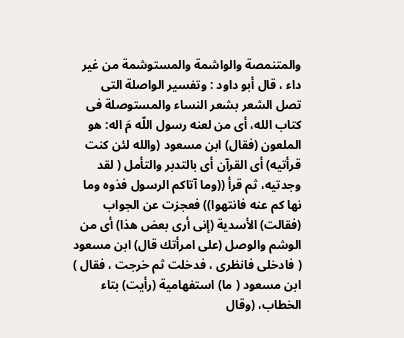والمتنمصة والواشمة والمستوشمة من غير داء ، قال أبو داود : وتفسير الواصلة التى تصل الشعر بشعر النساء والمستوصلة فى كتاب الله، أى من لعنه رسول اللّه مَ اله: هو الملعون (فقال) ابن مسعود (والله لئن كنت قرأتيه) أى القرآن أى بالتدبر والتأمل ( لقد وجدتيه، ثم قرأ ((وما آتاكم الرسول فذوه وما نها كم عنه فانتهوا)) فعجزت عن الجواب (فقالت) الأسدية (إنى أرى بعض هذا) أى من الوشم والوصل (على امرأتك قال) ابن مسعود ( فادخلى فانظرى ، فدخلت ثم خرجت ، فقال ) ابن مسعود ( ما) استفهامية (رأيت) بتاء الخطاب، (وقال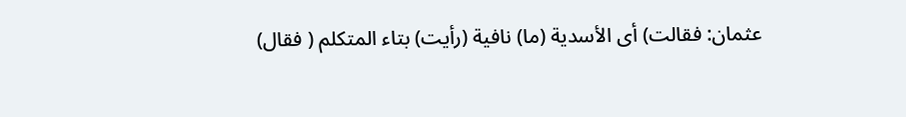عثمان: فقالت) أى الأسدية (ما) نافية (رأيت) بتاء المتكلم ( فقال)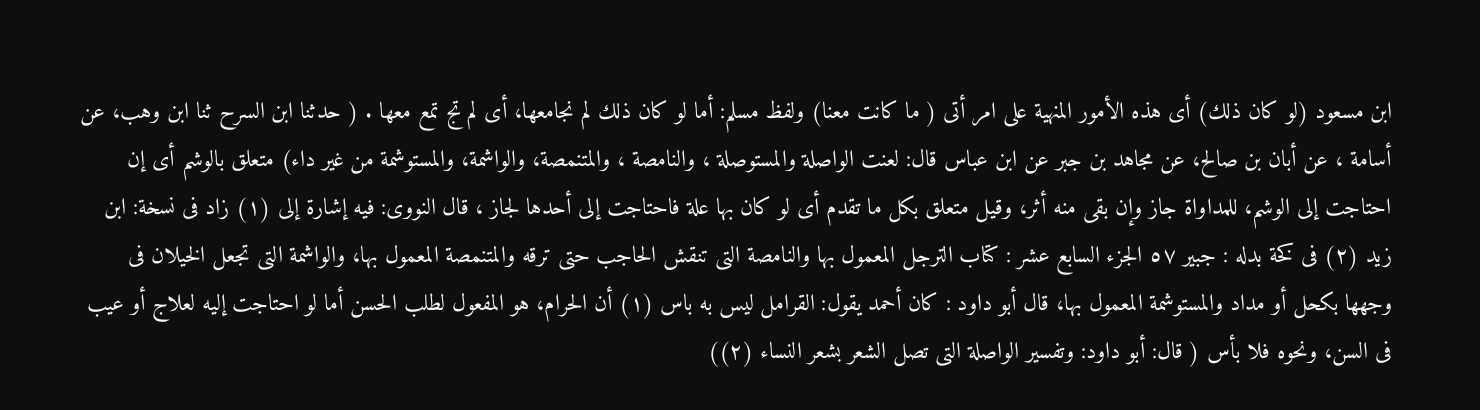ابن مسعود (لو كان ذلك) أى هذه الأمور المنهية على امر أتى ( ما كانت معنا) ولفظ مسلم: أما لو كان ذلك لم نجامعها، أى لم تج تمع معها . ( حدثنا ابن السرح ثنا ابن وهب، عن أسامة ، عن أبان بن صالح، عن مجاهد بن جبر عن ابن عباس قال: لعنت الواصلة والمستوصلة ، والنامصة ، والمتنمصة، والواشمة، والمستوشمة من غير داء) متعلق بالوشم أى إن احتاجت إلى الوشم، للمداواة جاز وإن بقى منه أثر، وقيل متعلق بكل ما تقدم أى لو كان بها علة فاحتاجت إلى أحدها لجاز ، قال النووى: فيه إشارة إلى (١) زاد فى نسخة: ابن زيد (٢) فى كخة بدله : جبير ٥٧ الجزء السابع عشر : كتاب الترجل المعمول بها والنامصة التى تنقش الحاجب حتى ترقه والمتنمصة المعمول بها، والواشمة التى تجعل الخيلان فى وجهها بكحل أو مداد والمستوشمة المعمول بها، قال أبو داود : کان أحمد یقول: القرامل ليس به باس (١) أن الحرام، هو المفعول لطلب الحسن أما لو احتاجت إليه لعلاج أو عيب فى السن، ونحوه فلا بأس ( قال: أبو داود: وتفسير الواصلة التى تصل الشعر بشعر النساء (٢))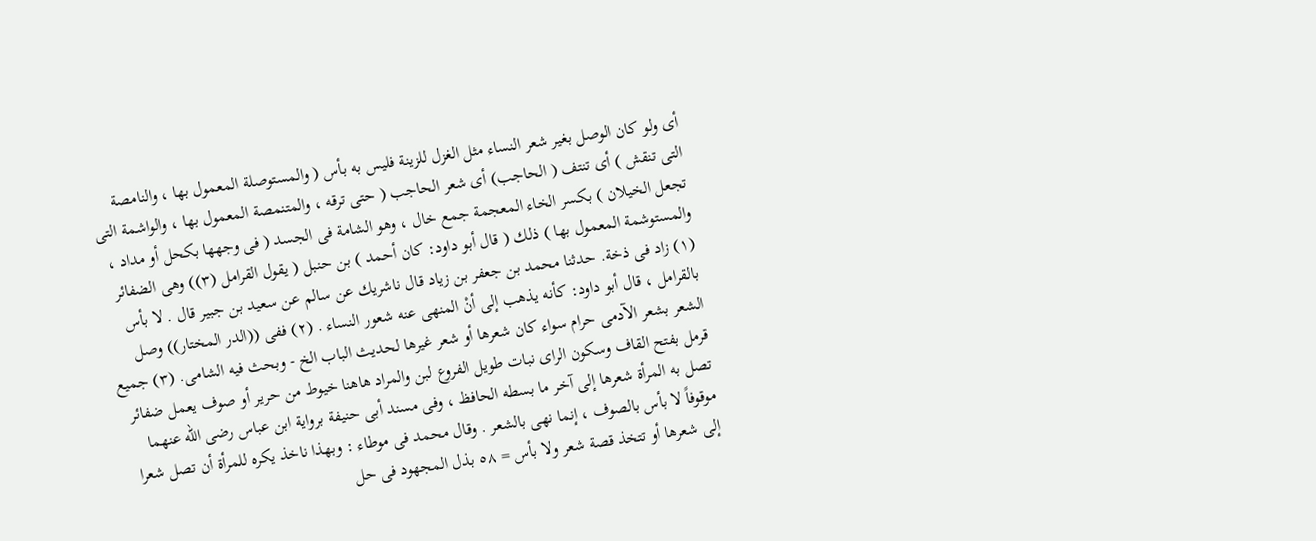أى ولو كان الوصل بغير شعر النساء مثل الغزل للزينة فليس به بأس ( والمستوصلة المعمول بها ، والنامصة التى تنقش ) أى تنتف ( الحاجب) أى شعر الحاجب ( حتى ترقه ، والمتنمصة المعمول بها ، والواشمة التى تجعل الخيلان ) بكسر الخاء المعجمة جمع خال ، وهو الشامة فى الجسد ( فى وجهها بكحل أو مداد ، والمستوشمة المعمول بها ) ذلك ( قال أبو داود: كان أحمد ) بن حنبل ( يقول القرامل (٣)) وهى الضفائر (١) زاد فى ذخة. حدثنا محمد بن جعفر بن زياد قال ناشريك عن سالم عن سعيد بن جبير قال . لا بأس بالقرامل ، قال أبو داود: كأنه يذهب إلى أنْ المنهى عنه شعور النساء . (٢) ففى ((الدر المختار)) وصل الشعر بشعر الآدمى حرام سواء كان شعرها أو شعر غيرها لحديث الباب الخ - وبحث فيه الشامى. (٣) جميع قرمل بفتح القاف وسكون الراى نبات طويل الفروع لبن والمراد هاهنا خيوط من حرير أو صوف يعمل ضفائر تصل به المرأة شعرها إلى آخر ما بسطه الحافظ ، وفى مسند أبى حنيفة برواية ابن عباس رضى الله عنهما موقوفاً لا بأس بالصوف ، إنما نهى بالشعر . وقال محمد فى موطاء : وبهذا ناخذ يكره للمرأة أن تصل شعرا إلى شعرها أو تتخذ قصة شعر ولا بأس = ٥٨ بذل المجهود فی حل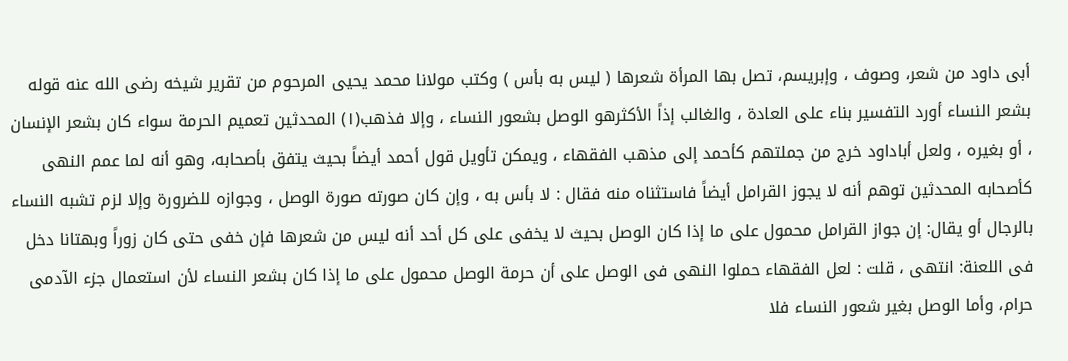أبى داود من شعر، وصوف ، وإبريسم، تصل بها المرأة شعرها ( ليس به بأس ) وكتب مولانا محمد يحيى المرحوم من تقرير شيخه رضى الله عنه قوله بشعر النساء أورد التفسير بناء على العادة ، والغالب إذاً الأكثرهو الوصل بشعور النساء ، وإلا فذهب(١) المحدثين تعميم الحرمة سواء كان بشعر الإنسان ، أو بغيره ، ولعل أباداود خرج من جملتهم كأحمد إلى مذهب الفقهاء ، ويمكن تأويل قول أحمد أيضاً بحيث يتفق بأصحابه، وهو أنه لما عمم النهى كأصحابه المحدثين توهم أنه لا يجوز القرامل أيضاً فاستثناه منه فقال : لا بأس به ، وإن كان صورته صورة الوصل ، وجوازه للضرورة وإلا لزم تشبه النساء بالرجال أو يقال: إن جواز القرامل محمول على ما إذا كان الوصل بحيث لا يخفى على كل أحد أنه ليس من شعرها فإن خفى حتى كان زوراً وبهتانا دخل فى اللعنة: انتهى ، قلت : لعل الفقهاء حملوا النهى فى الوصل على أن حرمة الوصل محمول على ما إذا كان بشعر النساء لأن استعمال جزء الآدمی حرام، وأما الوصل بغیر شعور النساء فلا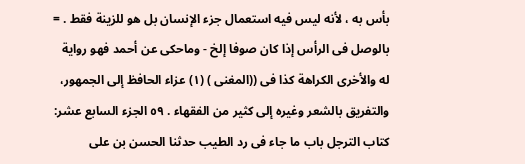بأس به ، لأنه ليس فيه استعمال جزء الإنسان بل هو للزينة فقط . = بالوصل فى الرأس إذا كان صوفا إلخ - وماحكى عن أحمد فهو رواية له والأخرى الكراهة كذا فى ((المغنى ) (١) عزاء الحافظ إلى الجمهور، والتفريق بالشعر وغيره إلى كثير من الفقهاء . ٥٩ الجزء السابع عشر: كتاب الترجل باب ما جاء فى رد الطيب حدثنا الحسن بن على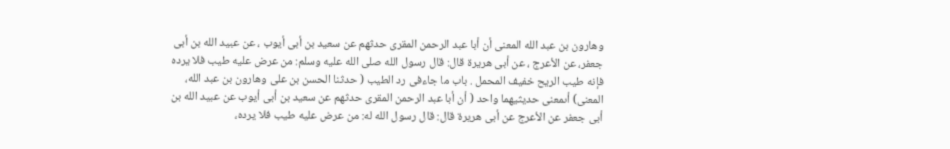وهارون بن عبد الله المعنى أن أبا عبد الرحمن المقرى حدثهم عن سعيد بن أبى أيوب ، عن عبيد الله بن أبى جعفر، عن الأعرج ، عن أبى هريرة قال: قال رسول الله صلى الله عليه وسلم: من عرض عليه طيب فلا يرده فإنه طيب الريح خفيف المحمل . باب ما جاءفی رد الطيب ( حدثنا الحسن بن على وهارون بن عبد الله، المعنى) أىمعنى حديثيهما واحد ( أن أبا عبد الرحمن المقرى حدثهم عن سعيد بن أبى أيوب عن عبيد الله بن أبى جعفر عن الأعرج عن أبى هريرة قال: قال رسول الله له: من عرض عليه طيب فلا يرده،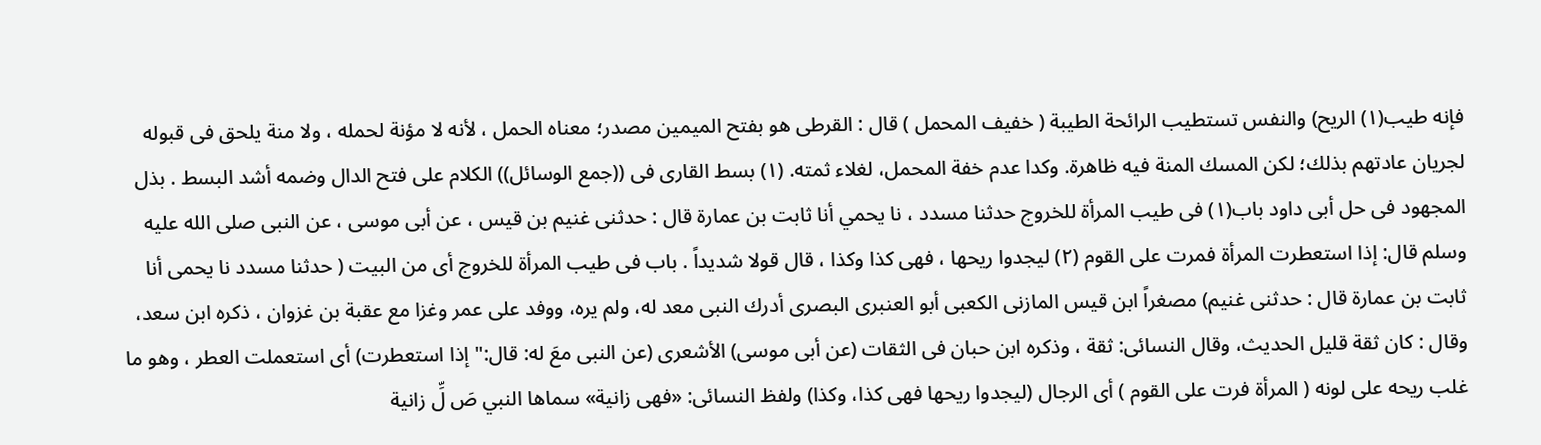فإنه طيب(١) الريح) والنفس تستطيب الرائحة الطيبة ( خفيف المحمل ) قال : القرطى هو بفتح الميمين مصدر؛ معناه الحمل ، لأنه لا مؤنة لحمله ، ولا منة يلحق فى قبوله لجريان عادتهم بذلك؛ لكن المسك المنة فيه ظاهرة. وكدا عدم خفة المحمل، لغلاء ثمته. (١) بسط القارى فى ((جمع الوسائل)) الكلام على فتح الدال وضمه أشد البسط . بذل المجهود فى حل أبى داود باب(١) فى طيب المرأة للخروج حدثنا مسدد ، نا يحمي أنا ثابت بن عمارة قال : حدثنی غنيم بن قیس ، عن أبى موسى ، عن النبى صلى الله عليه وسلم قال: إذا استعطرت المرأة فمرت على القوم (٢) ليجدوا ريحها ، فهى كذا وكذا ، قال قولا شديداً . باب فى طيب المرأة للخروج أی من البيت ( حدثنا مسدد نا يحمى أنا ثابت بن عمارة قال : حدثنى غنيم) مصغراً ابن قيس المازنى الكعبى أبو العنبرى البصرى أدرك النبى معد له، ولم يره، ووفد على عمر وغزا مع عقبة بن غزوان ، ذكره ابن سعد، وقال : كان ثقة قليل الحديث، وقال النسائى: ثقة ، وذكره ابن حبان فى الثقات (عن أبى موسى) الأشعرى (عن النبى معَ له: قال:" إذا استعطرت) أى استعملت العطر ، وهو ما غلب ريحه على لونه ( المرأة فرت على القوم ) أى الرجال (ليجدوا ريحها فهى كذا، وكذا) ولفظ النسائى: «فهى زانية» سماها النبي صَ لِّ زانية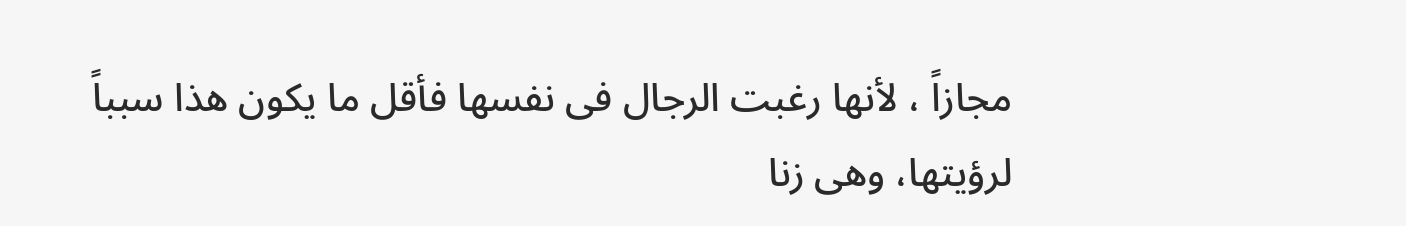مجازاً ، لأنها رغبت الرجال فى نفسها فأقل ما يكون هذا سبباً لرؤيتها، وهى زنا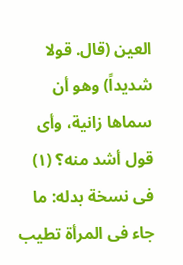العين (قال. قولا شديداً) وهو أن سماها زانية، وأى قول أشد منه؟ (١) فى نسخة بدله: ما جاء فى المرأة تطيب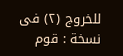للخروج (٢) فى نسخة : قوم